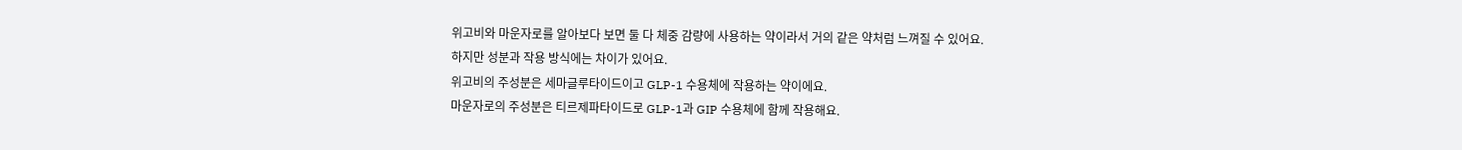위고비와 마운자로를 알아보다 보면 둘 다 체중 감량에 사용하는 약이라서 거의 같은 약처럼 느껴질 수 있어요.
하지만 성분과 작용 방식에는 차이가 있어요.
위고비의 주성분은 세마글루타이드이고 GLP-1 수용체에 작용하는 약이에요.
마운자로의 주성분은 티르제파타이드로 GLP-1과 GIP 수용체에 함께 작용해요.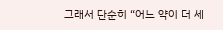그래서 단순히 “어느 약이 더 세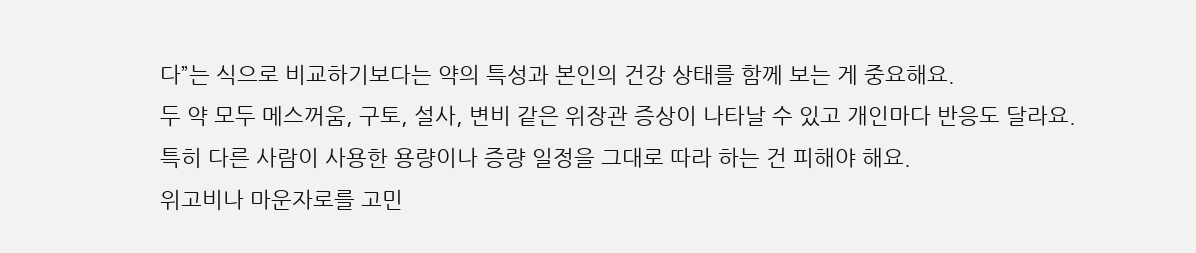다”는 식으로 비교하기보다는 약의 특성과 본인의 건강 상태를 함께 보는 게 중요해요.
두 약 모두 메스꺼움, 구토, 설사, 변비 같은 위장관 증상이 나타날 수 있고 개인마다 반응도 달라요.
특히 다른 사람이 사용한 용량이나 증량 일정을 그대로 따라 하는 건 피해야 해요.
위고비나 마운자로를 고민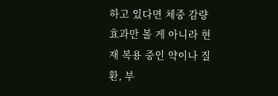하고 있다면 체중 감량 효과만 볼 게 아니라 현재 복용 중인 약이나 질환, 부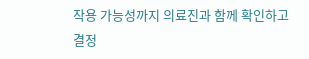작용 가능성까지 의료진과 함께 확인하고 결정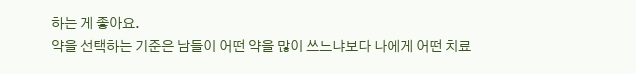하는 게 좋아요.
약을 선택하는 기준은 남들이 어떤 약을 많이 쓰느냐보다 나에게 어떤 치료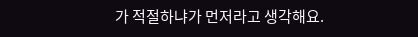가 적절하냐가 먼저라고 생각해요.